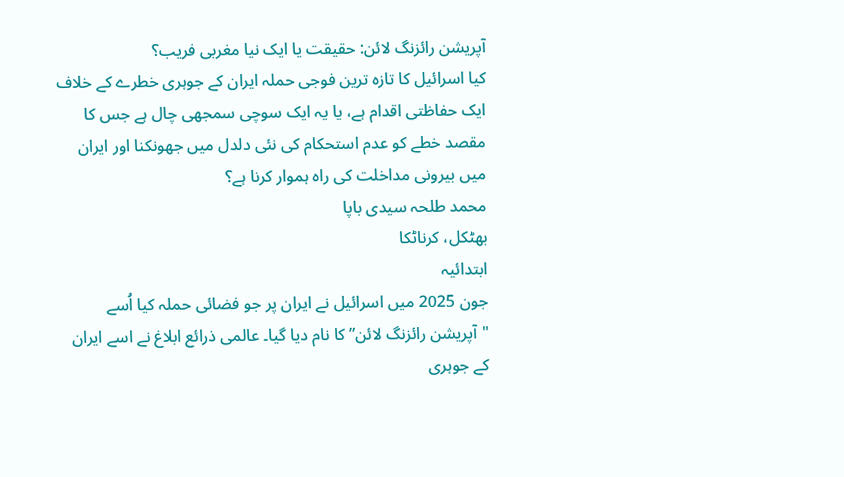آپریشن رائزنگ لائن: حقیقت یا ایک نیا مغربی فریب؟
کیا اسرائیل کا تازہ ترین فوجی حملہ ایران کے جوہری خطرے کے خلاف ایک حفاظتی اقدام ہے، یا یہ ایک سوچی سمجھی چال ہے جس کا مقصد خطے کو عدم استحکام کی نئی دلدل میں جھونکنا اور ایران میں بیرونی مداخلت کی راہ ہموار کرنا ہے؟
محمد طلحہ سیدی باپا
بھٹکل، کرناٹکا
ابتدائیہ
جون 2025 میں اسرائیل نے ایران پر جو فضائی حملہ کیا اُسے "آپریشن رائزنگ لائن” کا نام دیا گیا۔ عالمی ذرائع ابلاغ نے اسے ایران کے جوہری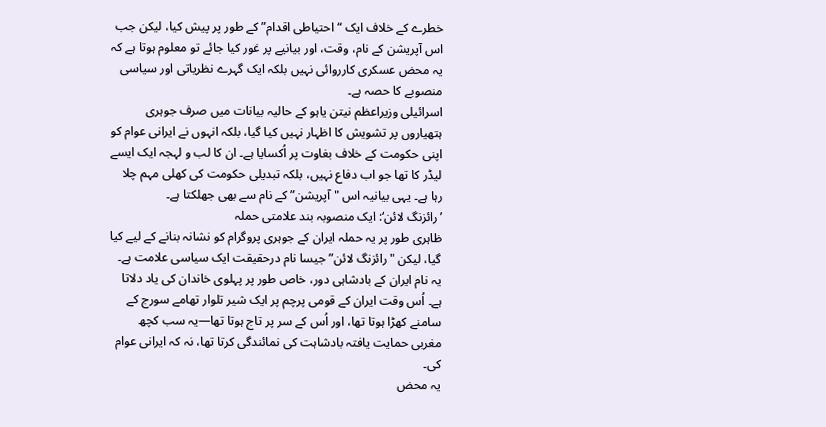خطرے کے خلاف ایک “احتیاطی اقدام” کے طور پر پیش کیا، لیکن جب اس آپریشن کے نام، وقت، اور بیانیے پر غور کیا جائے تو معلوم ہوتا ہے کہ یہ محض عسکری کارروائی نہیں بلکہ ایک گہرے نظریاتی اور سیاسی منصوبے کا حصہ ہے۔
اسرائیلی وزیراعظم نیتن یاہو کے حالیہ بیانات میں صرف جوہری ہتھیاروں پر تشویش کا اظہار نہیں کیا گیا، بلکہ انہوں نے ایرانی عوام کو اپنی حکومت کے خلاف بغاوت پر اُکسایا ہے۔ ان کا لب و لہجہ ایک ایسے لیڈر کا تھا جو اب دفاع نہیں، بلکہ تبدیلی حکومت کی کھلی مہم چلا رہا ہے۔ یہی بیانیہ اس "آپریشن” کے نام سے بھی جھلکتا ہے۔
’رائزنگ لائن‘: ایک منصوبہ بند علامتی حملہ
ظاہری طور پر یہ حملہ ایران کے جوہری پروگرام کو نشانہ بنانے کے لیے کیا گیا، لیکن "رائزنگ لائن” جیسا نام درحقیقت ایک سیاسی علامت ہے۔ یہ نام ایران کے بادشاہی دور، خاص طور پر پہلوی خاندان کی یاد دلاتا ہے۔ اُس وقت ایران کے قومی پرچم پر ایک شیر تلوار تھامے سورج کے سامنے کھڑا ہوتا تھا، اور اُس کے سر پر تاج ہوتا تھا—یہ سب کچھ مغربی حمایت یافتہ بادشاہت کی نمائندگی کرتا تھا، نہ کہ ایرانی عوام کی۔
یہ محض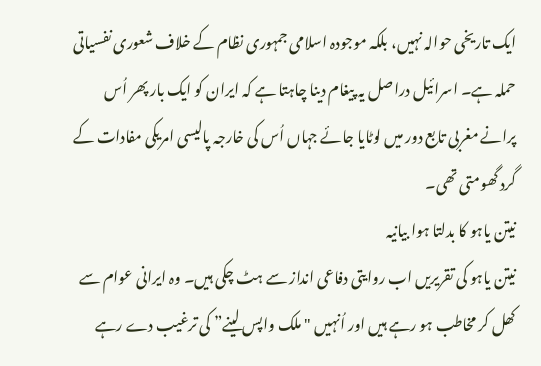ایک تاریخی حوالہ نہیں، بلکہ موجودہ اسلامی جمہوری نظام کے خلاف شعوری نفسیاتی حملہ ہے۔ اسرائیل دراصل یہ پیغام دینا چاہتا ہے کہ ایران کو ایک بار پھر اُس پرانے مغربی تابع دور میں لوٹایا جائے جہاں اُس کی خارجہ پالیسی امریکی مفادات کے گرد گھومتی تھی۔
نیتن یاہو کا بدلتا ہوا بیانیہ
نیتن یاہو کی تقریریں اب روایتی دفاعی انداز سے ہٹ چکی ہیں۔ وہ ایرانی عوام سے کھل کر مخاطب ہو رہے ہیں اور اُنہیں "ملک واپس لینے” کی ترغیب دے رہے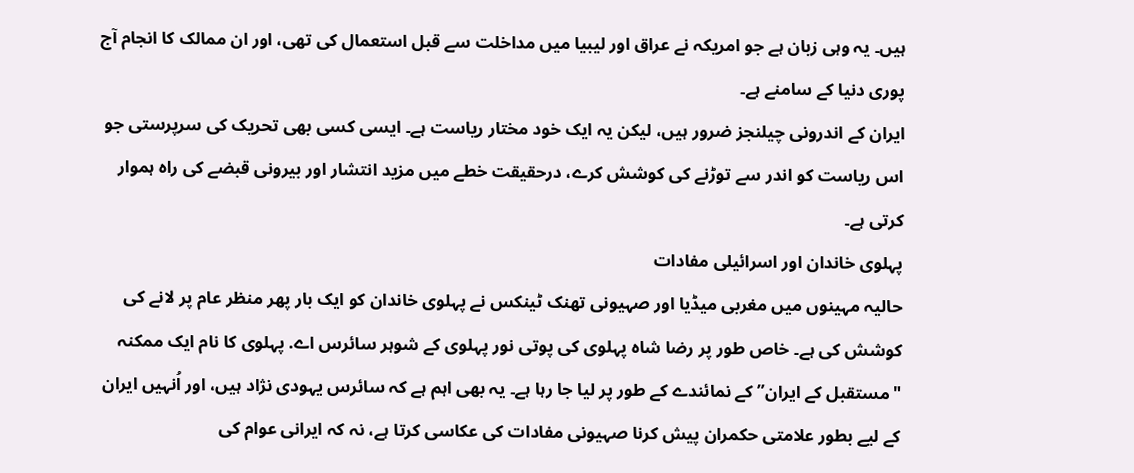ہیں۔ یہ وہی زبان ہے جو امریکہ نے عراق اور لیبیا میں مداخلت سے قبل استعمال کی تھی، اور ان ممالک کا انجام آج پوری دنیا کے سامنے ہے۔
ایران کے اندرونی چیلنجز ضرور ہیں، لیکن یہ ایک خود مختار ریاست ہے۔ ایسی کسی بھی تحریک کی سرپرستی جو اس ریاست کو اندر سے توڑنے کی کوشش کرے، درحقیقت خطے میں مزید انتشار اور بیرونی قبضے کی راہ ہموار کرتی ہے۔
پہلوی خاندان اور اسرائیلی مفادات
حالیہ مہینوں میں مغربی میڈیا اور صہیونی تھنک ٹینکس نے پہلوی خاندان کو ایک بار پھر منظر عام پر لانے کی کوشش کی ہے۔ خاص طور پر رضا شاہ پہلوی کی پوتی نور پہلوی کے شوہر سائرس اے. پہلوی کا نام ایک ممکنہ "مستقبل کے ایران” کے نمائندے کے طور پر لیا جا رہا ہے۔ یہ بھی اہم ہے کہ سائرس یہودی نژاد ہیں، اور اُنہیں ایران کے لیے بطور علامتی حکمران پیش کرنا صہیونی مفادات کی عکاسی کرتا ہے، نہ کہ ایرانی عوام کی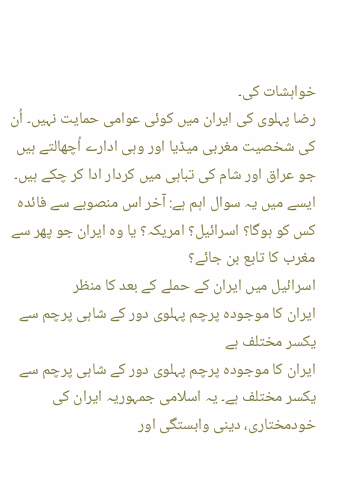خواہشات کی۔
رضا پہلوی کی ایران میں کوئی عوامی حمایت نہیں۔ اُن کی شخصیت مغربی میڈیا اور وہی ادارے اُچھالتے ہیں جو عراق اور شام کی تباہی میں کردار ادا کر چکے ہیں۔ ایسے میں یہ سوال اہم ہے: آخر اس منصوبے سے فائدہ کس کو ہوگا؟ اسرائیل؟ امریکہ؟ یا وہ ایران جو پھر سے مغرب کا تابع بن جائے؟
اسرائیل میں ایران کے حملے کے بعد کا منظر
ایران کا موجودہ پرچم پہلوی دور کے شاہی پرچم سے یکسر مختلف ہے
ایران کا موجودہ پرچم پہلوی دور کے شاہی پرچم سے یکسر مختلف ہے۔ یہ اسلامی جمہوریہ ایران کی خودمختاری، دینی وابستگی اور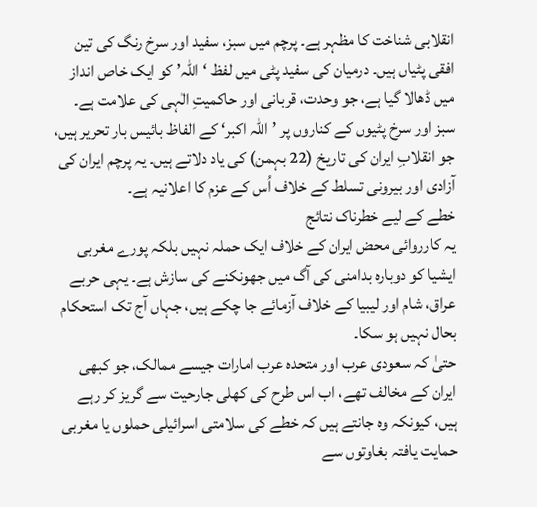انقلابی شناخت کا مظہر ہے۔ پرچم میں سبز، سفید اور سرخ رنگ کی تین افقی پٹیاں ہیں۔ درمیان کی سفید پٹی میں لفظ ‘اللہ’ کو ایک خاص انداز میں ڈھالا گیا ہے، جو وحدت، قربانی اور حاکمیتِ الٰہی کی علامت ہے۔ سبز اور سرخ پٹیوں کے کناروں پر ’اللہ اکبر‘ کے الفاظ بائیس بار تحریر ہیں، جو انقلابِ ایران کی تاریخ (22 بہمن) کی یاد دلاتے ہیں۔ یہ پرچم ایران کی آزادی اور بیرونی تسلط کے خلاف اُس کے عزم کا اعلانیہ ہے۔
خطے کے لیے خطرناک نتائج
یہ کارروائی محض ایران کے خلاف ایک حملہ نہیں بلکہ پورے مغربی ایشیا کو دوبارہ بدامنی کی آگ میں جھونکنے کی سازش ہے۔ یہی حربے عراق، شام اور لیبیا کے خلاف آزمائے جا چکے ہیں، جہاں آج تک استحکام بحال نہیں ہو سکا۔
حتیٰ کہ سعودی عرب اور متحدہ عرب امارات جیسے ممالک، جو کبھی ایران کے مخالف تھے، اب اس طرح کی کھلی جارحیت سے گریز کر رہے ہیں، کیونکہ وہ جانتے ہیں کہ خطے کی سلامتی اسرائیلی حملوں یا مغربی حمایت یافتہ بغاوتوں سے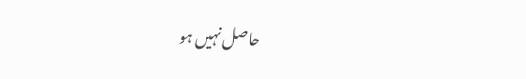حاصل نہیں ہو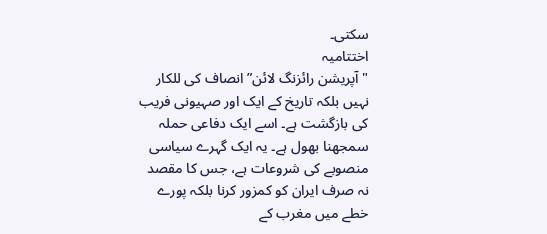سکتی۔
اختتامیہ
"آپریشن رائزنگ لائن” انصاف کی للکار نہیں بلکہ تاریخ کے ایک اور صہیونی فریب کی بازگشت ہے۔ اسے ایک دفاعی حملہ سمجھنا بھول ہے۔ یہ ایک گہرے سیاسی منصوبے کی شروعات ہے، جس کا مقصد نہ صرف ایران کو کمزور کرنا بلکہ پورے خطے میں مغرب کے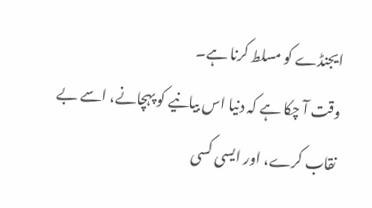ایجنڈے کو مسلط کرنا ہے۔
وقت آ چکا ہے کہ دنیا اس بیانیے کو پہچانے، اسے بے نقاب کرے، اور ایسی کسی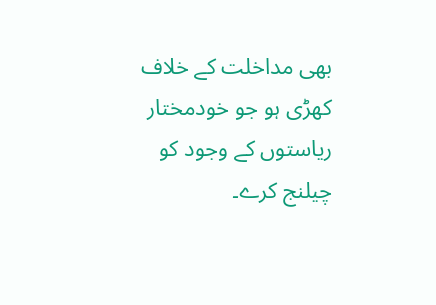بھی مداخلت کے خلاف کھڑی ہو جو خودمختار ریاستوں کے وجود کو چیلنج کرے۔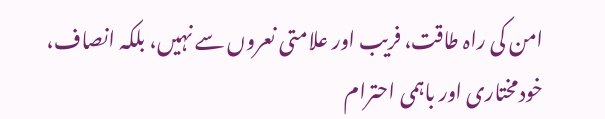امن کی راہ طاقت، فریب اور علامتی نعروں سے نہیں، بلکہ انصاف، خودمختاری اور باہمی احترام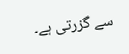سے گزرتی ہے۔